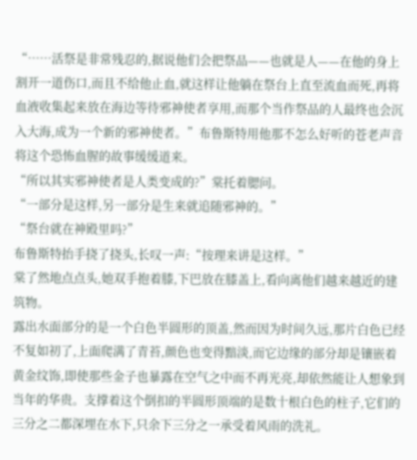“……活祭是非常残忍的,据说他们会把祭品——也就是人——在他的身上割开一道伤口,而且不给他止血,就这样让他躺在祭台上直至流血而死,再将血液收集起来放在海边等待邪神使者享用,而那个当作祭品的人最终也会沉入大海,成为一个新的邪神使者。”布鲁斯特用他那不怎么好听的苍老声音将这个恐怖血腥的故事缓缓道来。
“所以其实邪神使者是人类变成的?”棠托着腮问。
“一部分是这样,另一部分是生来就追随邪神的。”
“祭台就在神殿里吗?”
布鲁斯特抬手挠了挠头,长叹一声:“按理来讲是这样。”
棠了然地点点头,她双手抱着膝,下巴放在膝盖上,看向离他们越来越近的建筑物。
露出水面部分的是一个白色半圆形的顶盖,然而因为时间久远,那片白色已经不复如初了,上面爬满了青苔,颜色也变得黯淡,而它边缘的部分却是镶嵌着黄金纹饰,即使那些金子也暴露在空气之中而不再光亮,却依然能让人想象到当年的华贵。支撑着这个倒扣的半圆形顶端的是数十根白色的柱子,它们的三分之二都深埋在水下,只余下三分之一承受着风雨的洗礼。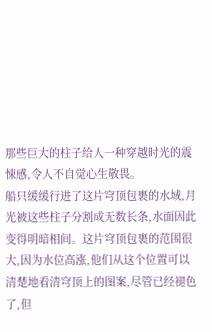那些巨大的柱子给人一种穿越时光的震悚感,令人不自觉心生敬畏。
船只缓缓行进了这片穹顶包裹的水域,月光被这些柱子分割成无数长条,水面因此变得明暗相间。这片穹顶包裹的范围很大,因为水位高涨,他们从这个位置可以清楚地看清穹顶上的图案,尽管已经褪色了,但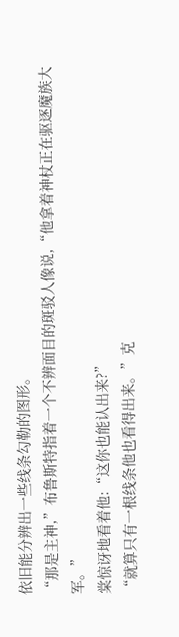依旧能分辨出一些线条勾勒的图形。
“那是主神,”布鲁斯特指着一个不辨面目的斑驳人像说,“他拿着神杖正在驱逐魔族大军。”
棠惊讶地看着他:“这你也能认出来?”
“就算只有一根线条他也看得出来。”克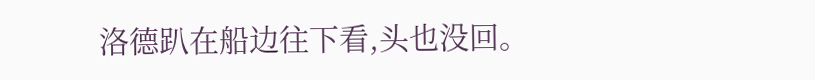洛德趴在船边往下看,头也没回。